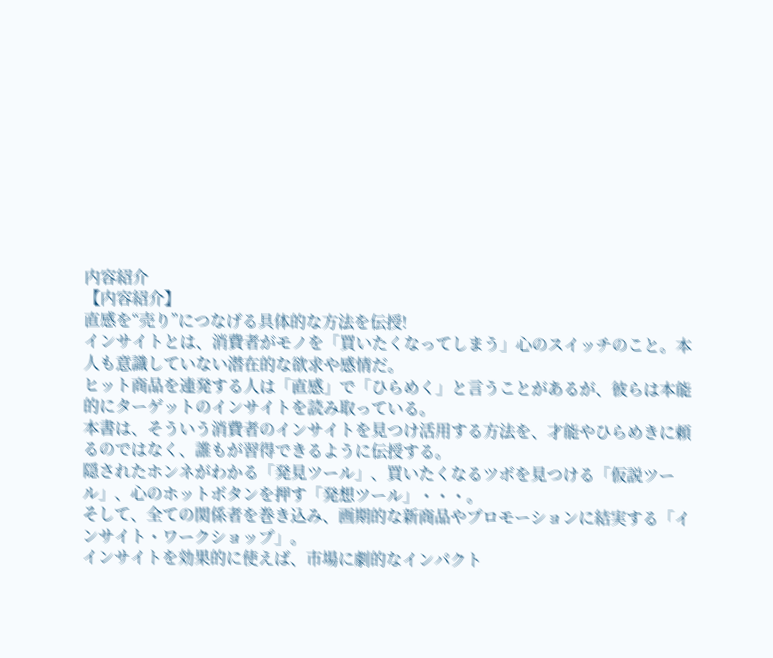内容紹介
【内容紹介】
直感を“売り”につなげる具体的な方法を伝授!
インサイトとは、消費者がモノを「買いたくなってしまう」心のスイッチのこと。本人も意識していない潜在的な欲求や感情だ。
ヒット商品を連発する人は「直感」で「ひらめく」と言うことがあるが、彼らは本能的にターゲットのインサイトを読み取っている。
本書は、そういう消費者のインサイトを見つけ活用する方法を、才能やひらめきに頼るのではなく、誰もが習得できるように伝授する。
隠されたホンネがわかる「発見ツール」、買いたくなるツボを見つける「仮説ツール」、心のホットボタンを押す「発想ツール」・・・。
そして、全ての関係者を巻き込み、画期的な新商品やプロモーションに結実する「イ
ンサイト・ワークショップ」。
インサイトを効果的に使えば、市場に劇的なインパクト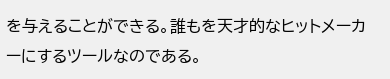を与えることができる。誰もを天才的なヒットメーカーにするツールなのである。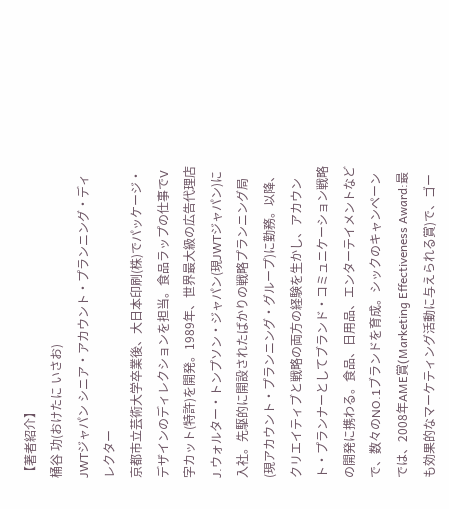【著者紹介】
桶谷 功(おけたに いさお)
JWTジャパン シニア・アカウント・プランニング・ディレクター
京都市立芸術大学卒業後、大日本印刷(株)でパッケージ・デザインのディレクションを担当。食品ラップの仕事でV字カット(特許)を開発。1989年、世界最大級の広告代理店J.ウォルター・トンプソン・ジャパン(現JWTジャパン)に入社。先駆的に開設されたばかりの戦略プランニング局(現アカウント・プランニング・グループ)に勤務。以降、クリエイティブと戦略の両方の経験を生かし、アカウント・プランナーとしてブランド・コミュニケーション戦略の開発に携わる。食品、日用品、エンターテイメントなどで、数々のNO.1ブランドを育成。シックのキャンペーンでは、2008年AME賞(Marketing Effectiveness Award:最も効果的なマーケティング活動に与えられる賞)で、ゴー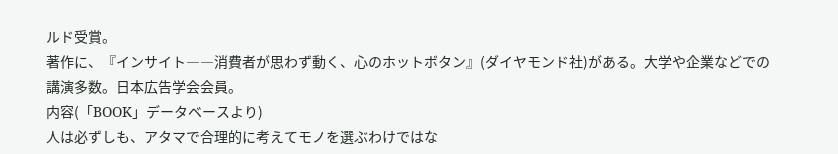ルド受賞。
著作に、『インサイト――消費者が思わず動く、心のホットボタン』(ダイヤモンド社)がある。大学や企業などでの講演多数。日本広告学会会員。
内容(「BOOK」データベースより)
人は必ずしも、アタマで合理的に考えてモノを選ぶわけではな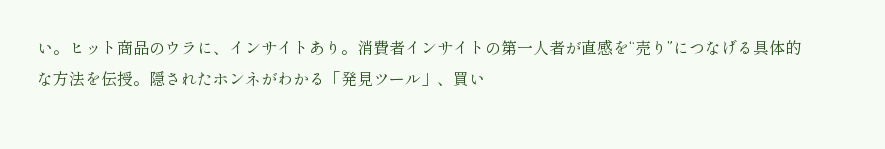い。ヒット商品のウラに、インサイトあり。消費者インサイトの第一人者が直感を“売り”につなげる具体的な方法を伝授。隠されたホンネがわかる「発見ツール」、買い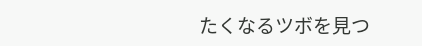たくなるツボを見つ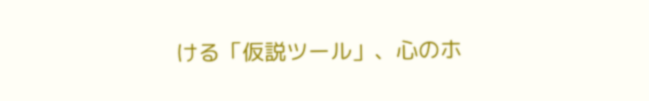ける「仮説ツール」、心のホ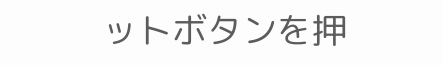ットボタンを押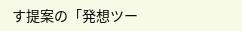す提案の「発想ツー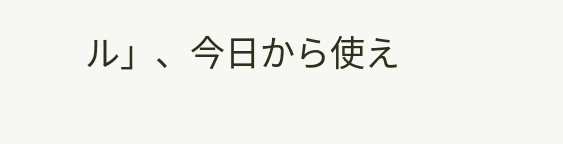ル」、今日から使え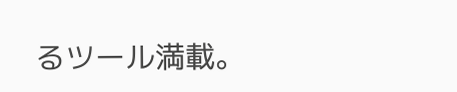るツール満載。